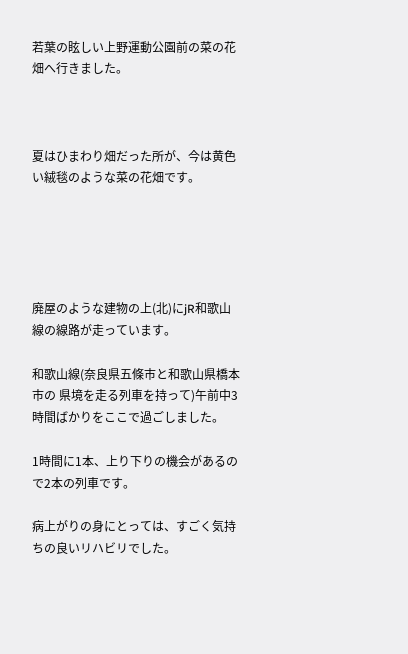若葉の眩しい上野運動公園前の菜の花畑へ行きました。



夏はひまわり畑だった所が、今は黄色い絨毯のような菜の花畑です。





廃屋のような建物の上(北)にjR和歌山線の線路が走っています。

和歌山線(奈良県五條市と和歌山県橋本市の 県境を走る列車を持って)午前中3時間ばかりをここで過ごしました。

1時間に1本、上り下りの機会があるので2本の列車です。

病上がりの身にとっては、すごく気持ちの良いリハビリでした。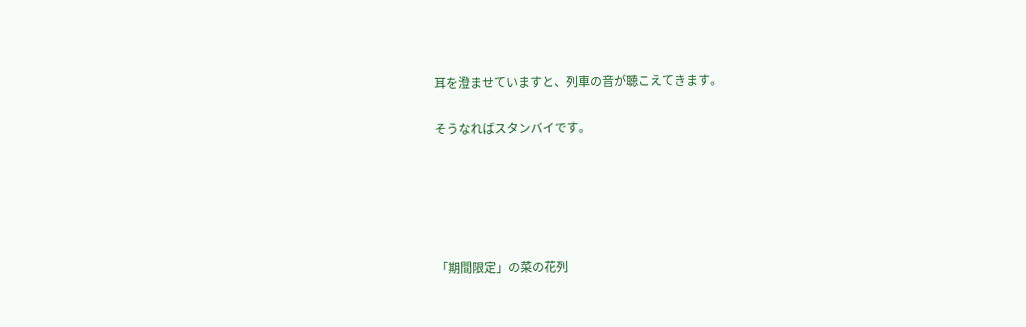耳を澄ませていますと、列車の音が聴こえてきます。

そうなればスタンバイです。





「期間限定」の菜の花列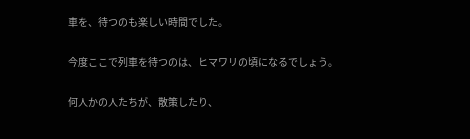車を、待つのも楽しい時間でした。

今度ここで列車を待つのは、ヒマワリの頃になるでしょう。

何人かの人たちが、散策したり、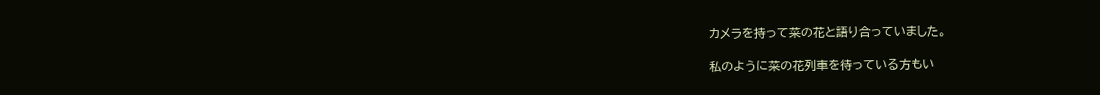カメラを持って菜の花と語り合っていました。

私のように菜の花列車を待っている方もい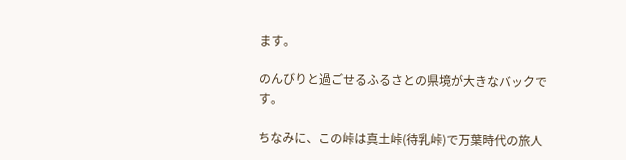ます。

のんびりと過ごせるふるさとの県境が大きなバックです。

ちなみに、この峠は真土峠(待乳峠)で万葉時代の旅人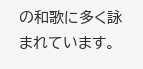の和歌に多く詠まれています。